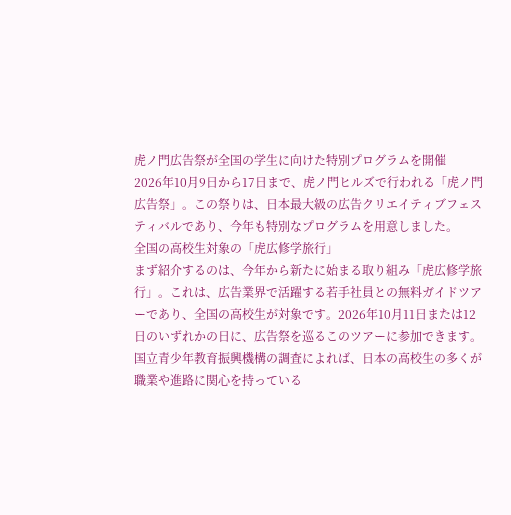虎ノ門広告祭が全国の学生に向けた特別プログラムを開催
2026年10月9日から17日まで、虎ノ門ヒルズで行われる「虎ノ門広告祭」。この祭りは、日本最大級の広告クリエイティブフェスティバルであり、今年も特別なプログラムを用意しました。
全国の高校生対象の「虎広修学旅行」
まず紹介するのは、今年から新たに始まる取り組み「虎広修学旅行」。これは、広告業界で活躍する若手社員との無料ガイドツアーであり、全国の高校生が対象です。2026年10月11日または12日のいずれかの日に、広告祭を巡るこのツアーに参加できます。
国立青少年教育振興機構の調査によれば、日本の高校生の多くが職業や進路に関心を持っている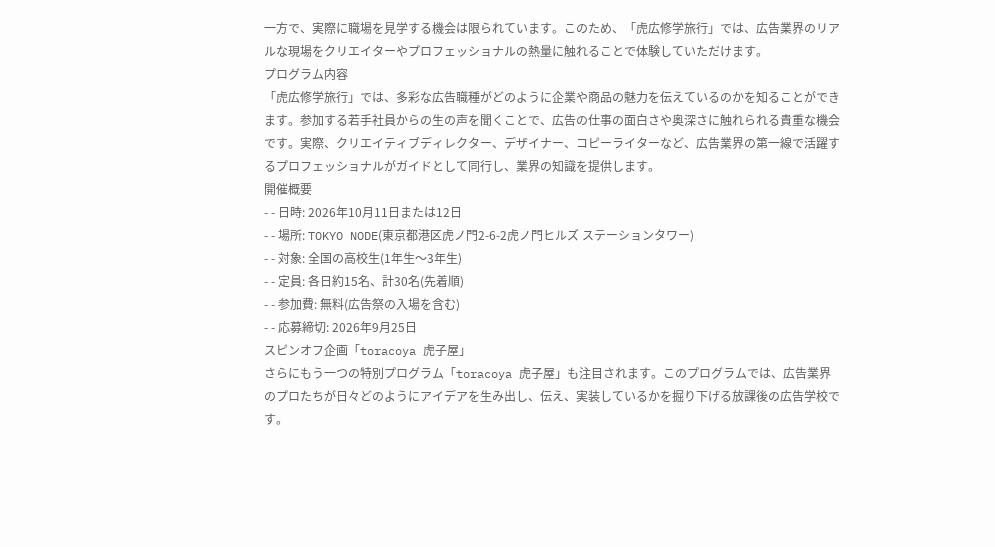一方で、実際に職場を見学する機会は限られています。このため、「虎広修学旅行」では、広告業界のリアルな現場をクリエイターやプロフェッショナルの熱量に触れることで体験していただけます。
プログラム内容
「虎広修学旅行」では、多彩な広告職種がどのように企業や商品の魅力を伝えているのかを知ることができます。参加する若手社員からの生の声を聞くことで、広告の仕事の面白さや奥深さに触れられる貴重な機会です。実際、クリエイティブディレクター、デザイナー、コピーライターなど、広告業界の第一線で活躍するプロフェッショナルがガイドとして同行し、業界の知識を提供します。
開催概要
- - 日時: 2026年10月11日または12日
- - 場所: TOKYO NODE(東京都港区虎ノ門2-6-2虎ノ門ヒルズ ステーションタワー)
- - 対象: 全国の高校生(1年生〜3年生)
- - 定員: 各日約15名、計30名(先着順)
- - 参加費: 無料(広告祭の入場を含む)
- - 応募締切: 2026年9月25日
スピンオフ企画「toracoya 虎子屋」
さらにもう一つの特別プログラム「toracoya 虎子屋」も注目されます。このプログラムでは、広告業界のプロたちが日々どのようにアイデアを生み出し、伝え、実装しているかを掘り下げる放課後の広告学校です。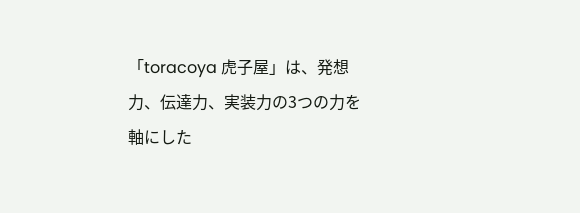「toracoya 虎子屋」は、発想力、伝達力、実装力の3つの力を軸にした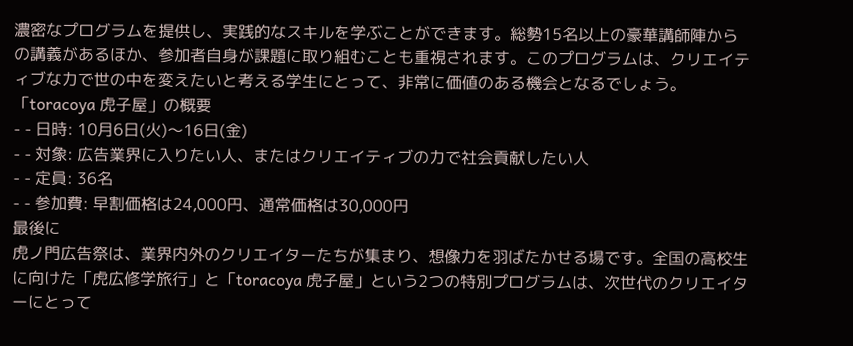濃密なプログラムを提供し、実践的なスキルを学ぶことができます。総勢15名以上の豪華講師陣からの講義があるほか、参加者自身が課題に取り組むことも重視されます。このプログラムは、クリエイティブな力で世の中を変えたいと考える学生にとって、非常に価値のある機会となるでしょう。
「toracoya 虎子屋」の概要
- - 日時: 10月6日(火)〜16日(金)
- - 対象: 広告業界に入りたい人、またはクリエイティブの力で社会貢献したい人
- - 定員: 36名
- - 参加費: 早割価格は24,000円、通常価格は30,000円
最後に
虎ノ門広告祭は、業界内外のクリエイターたちが集まり、想像力を羽ばたかせる場です。全国の高校生に向けた「虎広修学旅行」と「toracoya 虎子屋」という2つの特別プログラムは、次世代のクリエイターにとって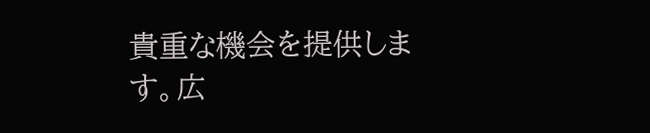貴重な機会を提供します。広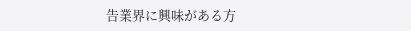告業界に興味がある方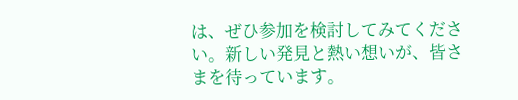は、ぜひ参加を検討してみてください。新しい発見と熱い想いが、皆さまを待っています。